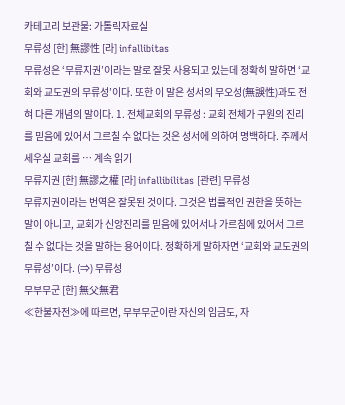카테고리 보관물: 가톨릭자료실
무류성 [한] 無謬性 [라] infallibitas
무류성은 ‘무류지권’이라는 말로 잘못 사용되고 있는데 정확히 말하면 ‘교회와 교도권의 무류성’이다. 또한 이 말은 성서의 무오성(無誤性)과도 전혀 다른 개념의 말이다. 1. 전체교회의 무류성 : 교회 전체가 구원의 진리를 믿음에 있어서 그르칠 수 없다는 것은 성서에 의하여 명백하다. 주께서 세우실 교회를 … 계속 읽기
무류지권 [한] 無謬之權 [라] infallibilitas [관련] 무류성
무류지권이라는 번역은 잘못된 것이다. 그것은 법률적인 권한을 뜻하는 말이 아니고, 교회가 신앙진리를 믿음에 있어서나 가르침에 있어서 그르칠 수 없다는 것을 말하는 용어이다. 정확하게 말하자면 ‘교회와 교도권의 무류성’이다. (⇒) 무류성
무부무군 [한] 無父無君
≪한불자전≫에 따르면, 무부무군이란 자신의 임금도, 자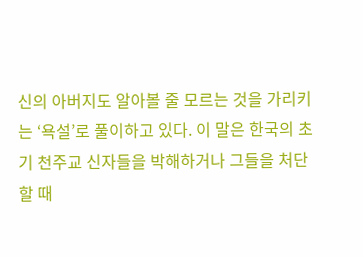신의 아버지도 알아볼 줄 모르는 것을 가리키는 ‘욕설’로 풀이하고 있다. 이 말은 한국의 초기 천주교 신자들을 박해하거나 그들을 처단할 때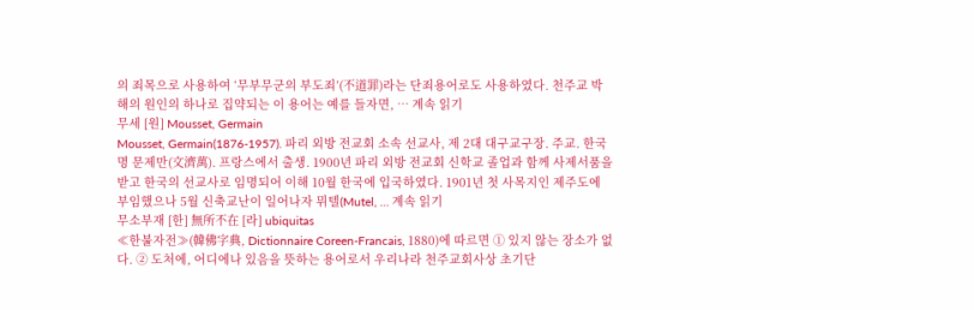의 죄목으로 사용하여 ‘무부무군의 부도죄’(不道罪)라는 단죄용어로도 사용하였다. 천주교 박해의 원인의 하나로 집약되는 이 용어는 예를 들자면, … 계속 읽기
무세 [원] Mousset, Germain
Mousset, Germain(1876-1957). 파리 외방 전교회 소속 선교사, 제 2대 대구교구장. 주교. 한국명 문제만(文濟萬). 프랑스에서 출생. 1900년 파리 외방 전교회 신학교 졸업과 함께 사제서품을 받고 한국의 선교사로 임명되어 이해 10월 한국에 입국하였다. 1901년 첫 사목지인 제주도에 부임했으나 5월 신축교난이 일어나자 뮈텔(Mutel, … 계속 읽기
무소부재 [한] 無所不在 [라] ubiquitas
≪한불자전≫(韓佛字典, Dictionnaire Coreen-Francais, 1880)에 따르면 ① 있지 않는 장소가 없다. ② 도처에, 어디에나 있음을 뜻하는 용어로서 우리나라 천주교회사상 초기단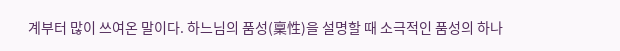계부터 많이 쓰여온 말이다. 하느님의 품성(稟性)을 설명할 때 소극적인 품성의 하나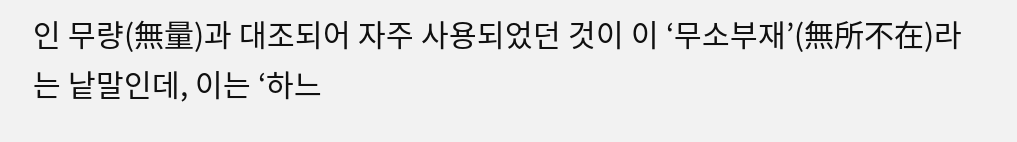인 무량(無量)과 대조되어 자주 사용되었던 것이 이 ‘무소부재’(無所不在)라는 낱말인데, 이는 ‘하느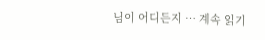님이 어디든지 … 계속 읽기